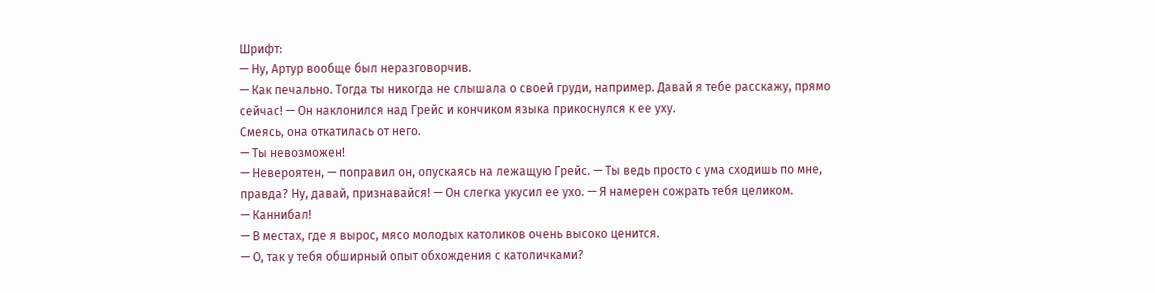Шрифт:
— Ну, Артур вообще был неразговорчив.
— Как печально. Тогда ты никогда не слышала о своей груди, например. Давай я тебе расскажу, прямо сейчас! — Он наклонился над Грейс и кончиком языка прикоснулся к ее уху.
Смеясь, она откатилась от него.
— Ты невозможен!
— Невероятен, — поправил он, опускаясь на лежащую Грейс. — Ты ведь просто с ума сходишь по мне, правда? Ну, давай, признавайся! — Он слегка укусил ее ухо. — Я намерен сожрать тебя целиком.
— Каннибал!
— В местах, где я вырос, мясо молодых католиков очень высоко ценится.
— О, так у тебя обширный опыт обхождения с католичками?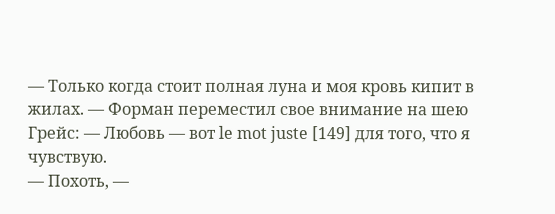— Только когда стоит полная луна и моя кровь кипит в жилах. — Форман переместил свое внимание на шею Грейс: — Любовь — вот le mot juste [149] для того, что я чувствую.
— Похоть, —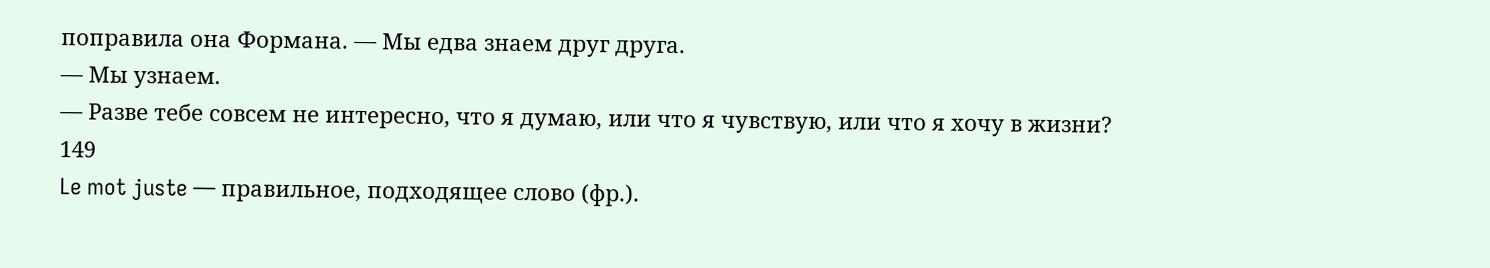поправила она Формана. — Мы едва знаем друг друга.
— Мы узнаем.
— Разве тебе совсем не интересно, что я думаю, или что я чувствую, или что я хочу в жизни?
149
Le mot juste — правильное, подходящее слово (фр.).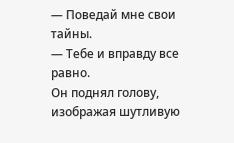— Поведай мне свои тайны.
— Тебе и вправду все равно.
Он поднял голову, изображая шутливую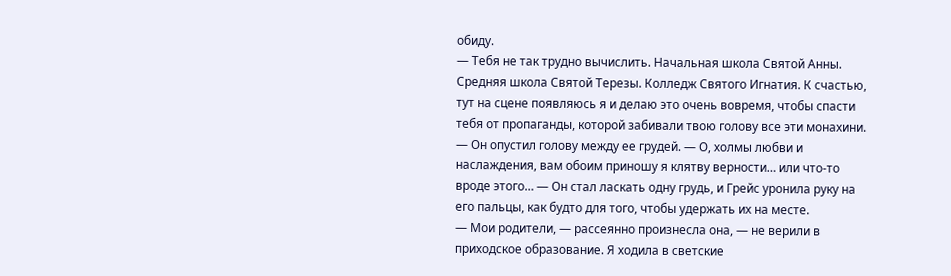обиду.
— Тебя не так трудно вычислить. Начальная школа Святой Анны. Средняя школа Святой Терезы. Колледж Святого Игнатия. К счастью, тут на сцене появляюсь я и делаю это очень вовремя, чтобы спасти тебя от пропаганды, которой забивали твою голову все эти монахини. — Он опустил голову между ее грудей. — О, холмы любви и наслаждения, вам обоим приношу я клятву верности… или что-то вроде этого… — Он стал ласкать одну грудь, и Грейс уронила руку на его пальцы, как будто для того, чтобы удержать их на месте.
— Мои родители, — рассеянно произнесла она, — не верили в приходское образование. Я ходила в светские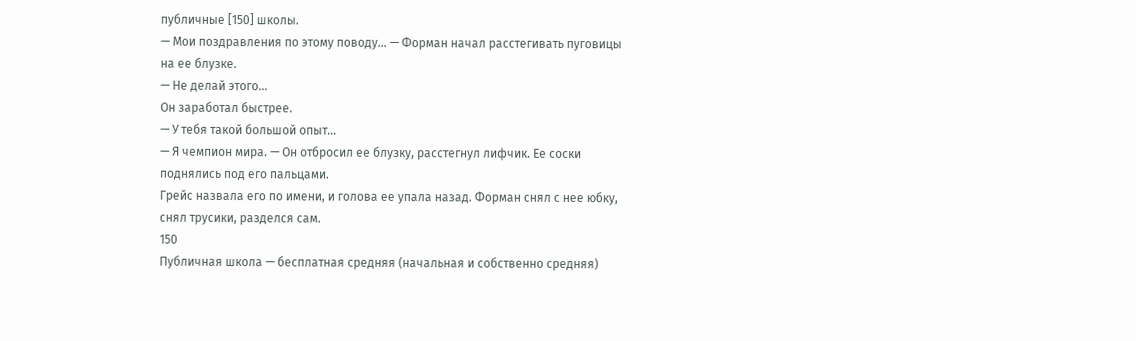публичные [150] школы.
— Мои поздравления по этому поводу… — Форман начал расстегивать пуговицы на ее блузке.
— Не делай этого…
Он заработал быстрее.
— У тебя такой большой опыт…
— Я чемпион мира. — Он отбросил ее блузку, расстегнул лифчик. Ее соски поднялись под его пальцами.
Грейс назвала его по имени, и голова ее упала назад. Форман снял с нее юбку, снял трусики, разделся сам.
150
Публичная школа — бесплатная средняя (начальная и собственно средняя)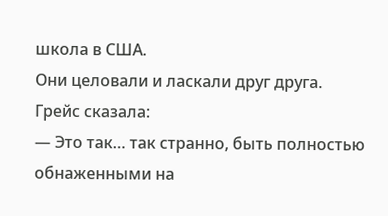школа в США.
Они целовали и ласкали друг друга.
Грейс сказала:
— Это так… так странно, быть полностью обнаженными на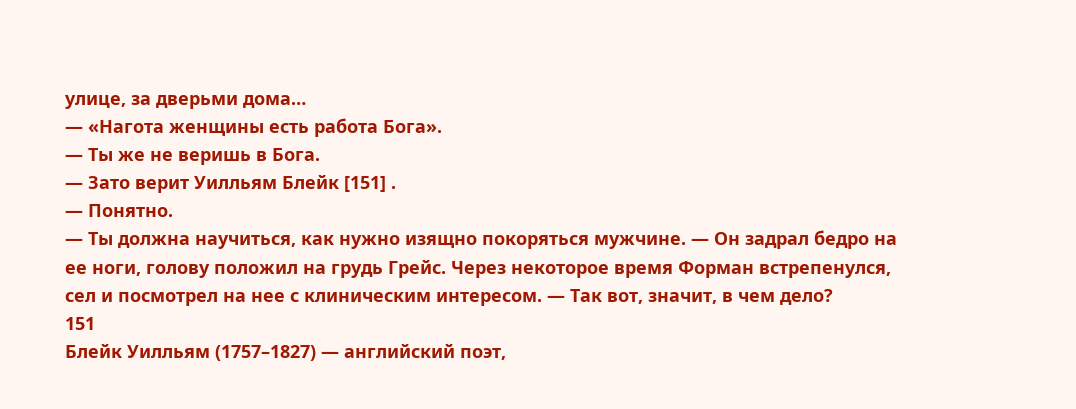улице, за дверьми дома…
— «Нагота женщины есть работа Бога».
— Ты же не веришь в Бога.
— Зато верит Уилльям Блейк [151] .
— Понятно.
— Ты должна научиться, как нужно изящно покоряться мужчине. — Он задрал бедро на ее ноги, голову положил на грудь Грейс. Через некоторое время Форман встрепенулся, сел и посмотрел на нее с клиническим интересом. — Так вот, значит, в чем дело?
151
Блейк Уилльям (1757–1827) — английский поэт,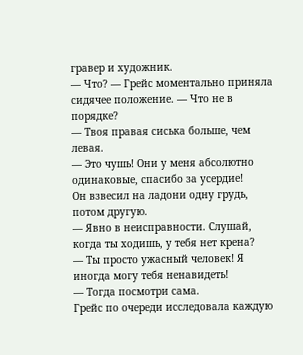гравер и художник.
— Что? — Грейс моментально приняла сидячее положение. — Что не в порядке?
— Твоя правая сиська больше, чем левая.
— Это чушь! Они у меня абсолютно одинаковые, спасибо за усердие!
Он взвесил на ладони одну грудь, потом другую.
— Явно в неисправности. Слушай, когда ты ходишь, у тебя нет крена?
— Ты просто ужасный человек! Я иногда могу тебя ненавидеть!
— Тогда посмотри сама.
Грейс по очереди исследовала каждую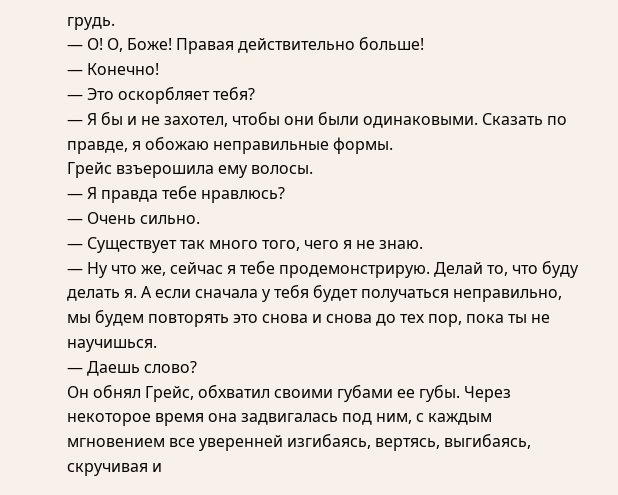грудь.
— О! О, Боже! Правая действительно больше!
— Конечно!
— Это оскорбляет тебя?
— Я бы и не захотел, чтобы они были одинаковыми. Сказать по правде, я обожаю неправильные формы.
Грейс взъерошила ему волосы.
— Я правда тебе нравлюсь?
— Очень сильно.
— Существует так много того, чего я не знаю.
— Ну что же, сейчас я тебе продемонстрирую. Делай то, что буду делать я. А если сначала у тебя будет получаться неправильно, мы будем повторять это снова и снова до тех пор, пока ты не научишься.
— Даешь слово?
Он обнял Грейс, обхватил своими губами ее губы. Через некоторое время она задвигалась под ним, с каждым мгновением все уверенней изгибаясь, вертясь, выгибаясь, скручивая и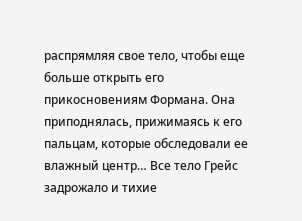распрямляя свое тело, чтобы еще больше открыть его прикосновениям Формана. Она приподнялась, прижимаясь к его пальцам, которые обследовали ее влажный центр… Все тело Грейс задрожало и тихие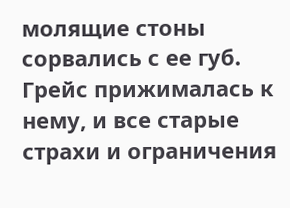молящие стоны сорвались с ее губ.
Грейс прижималась к нему, и все старые страхи и ограничения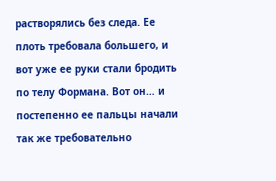растворялись без следа. Ее плоть требовала большего, и вот уже ее руки стали бродить по телу Формана. Вот он… и постепенно ее пальцы начали так же требовательно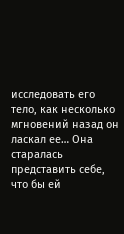исследовать его тело, как несколько мгновений назад он ласкал ее… Она старалась представить себе, что бы ей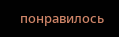понравилось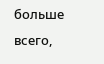больше всего,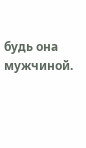будь она мужчиной.